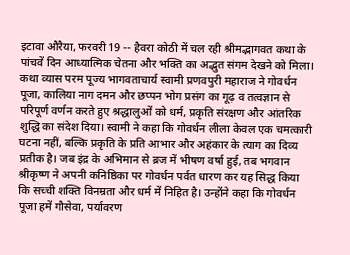इटावा औरैया, फरवरी 19 -- हैवरा कोठी में चल रही श्रीमद्भागवत कथा के पांचवें दिन आध्यात्मिक चेतना और भक्ति का अद्भुत संगम देखने को मिला। कथा व्यास परम पूज्य भागवताचार्य स्वामी प्रणवपुरी महाराज ने गोवर्धन पूजा, कालिया नाग दमन और छप्पन भोग प्रसंग का गूढ़ व तत्वज्ञान से परिपूर्ण वर्णन करते हुए श्रद्धालुओं को धर्म, प्रकृति संरक्षण और आंतरिक शुद्धि का संदेश दिया। स्वामी ने कहा कि गोवर्धन लीला केवल एक चमत्कारी घटना नहीं, बल्कि प्रकृति के प्रति आभार और अहंकार के त्याग का दिव्य प्रतीक है। जब इंद्र के अभिमान से ब्रज में भीषण वर्षा हुई, तब भगवान श्रीकृष्ण ने अपनी कनिष्ठिका पर गोवर्धन पर्वत धारण कर यह सिद्ध किया कि सच्ची शक्ति विनम्रता और धर्म में निहित है। उन्होंने कहा कि गोवर्धन पूजा हमें गौसेवा, पर्यावरण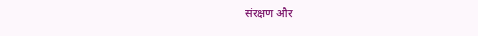संरक्षण और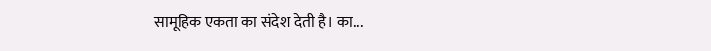सामूहिक एकता का संदेश देती है। का...